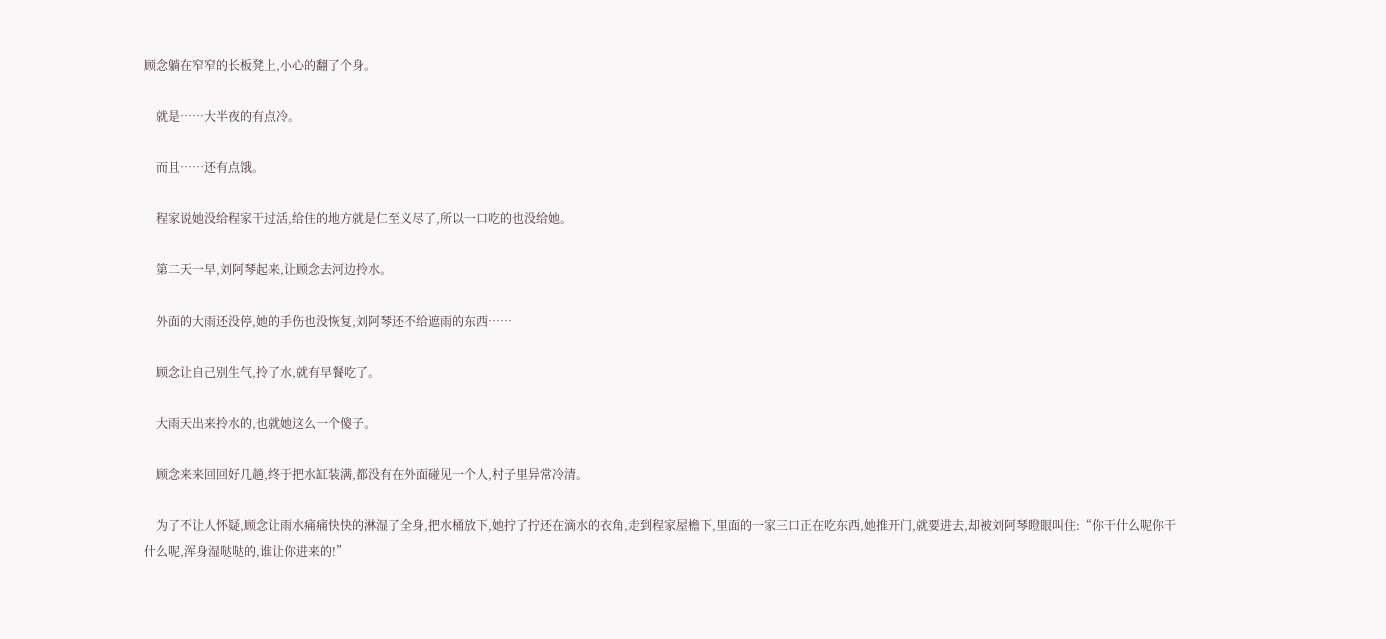顾念躺在窄窄的长板凳上,小心的翻了个身。

    就是……大半夜的有点冷。

    而且……还有点饿。

    程家说她没给程家干过活,给住的地方就是仁至义尽了,所以一口吃的也没给她。

    第二天一早,刘阿琴起来,让顾念去河边拎水。

    外面的大雨还没停,她的手伤也没恢复,刘阿琴还不给遮雨的东西……

    顾念让自己别生气,拎了水,就有早餐吃了。

    大雨天出来拎水的,也就她这么一个傻子。

    顾念来来回回好几趟,终于把水缸装满,都没有在外面碰见一个人,村子里异常冷清。

    为了不让人怀疑,顾念让雨水痛痛快快的淋湿了全身,把水桶放下,她拧了拧还在滴水的衣角,走到程家屋檐下,里面的一家三口正在吃东西,她推开门,就要进去,却被刘阿琴瞪眼叫住:“你干什么呢你干什么呢,浑身湿哒哒的,谁让你进来的!”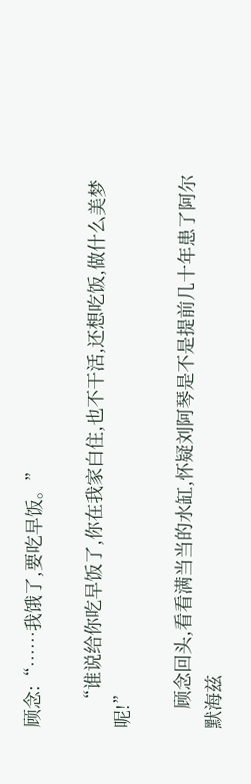顾念:“……我饿了,要吃早饭。”

    “谁说给你吃早饭了,你在我家白住,也不干活,还想吃饭,做什么美梦呢!”

    顾念回头,看看满当当的水缸,怀疑刘阿琴是不是提前几十年患了阿尔默海兹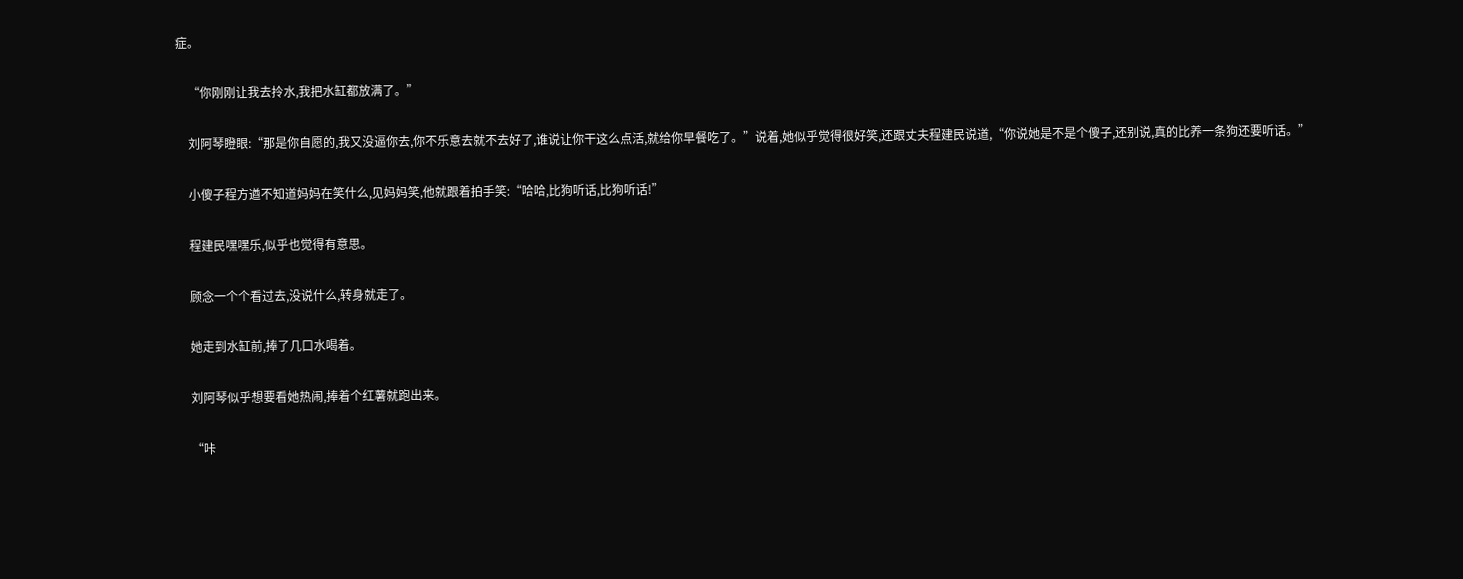症。

    “你刚刚让我去拎水,我把水缸都放满了。”

    刘阿琴瞪眼:“那是你自愿的,我又没逼你去,你不乐意去就不去好了,谁说让你干这么点活,就给你早餐吃了。”说着,她似乎觉得很好笑,还跟丈夫程建民说道,“你说她是不是个傻子,还别说,真的比养一条狗还要听话。”

    小傻子程方遒不知道妈妈在笑什么,见妈妈笑,他就跟着拍手笑:“哈哈,比狗听话,比狗听话!”

    程建民嘿嘿乐,似乎也觉得有意思。

    顾念一个个看过去,没说什么,转身就走了。

    她走到水缸前,捧了几口水喝着。

    刘阿琴似乎想要看她热闹,捧着个红薯就跑出来。

    “咔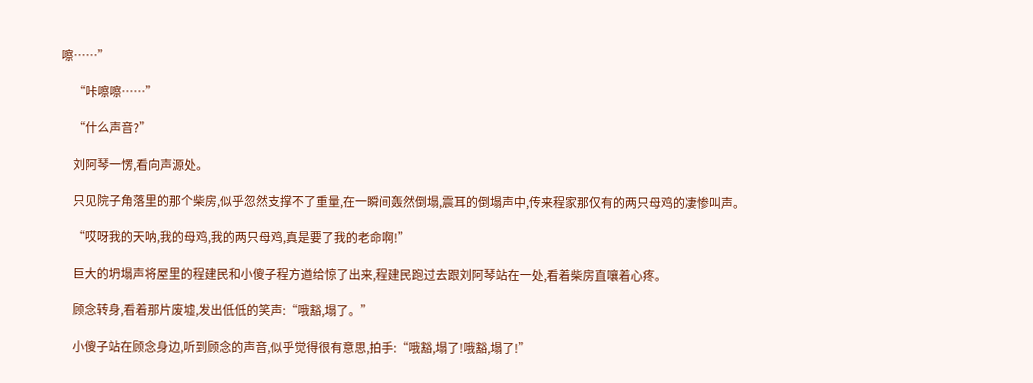嚓……”

    “咔嚓嚓……”

    “什么声音?”

    刘阿琴一愣,看向声源处。

    只见院子角落里的那个柴房,似乎忽然支撑不了重量,在一瞬间轰然倒塌,震耳的倒塌声中,传来程家那仅有的两只母鸡的凄惨叫声。

    “哎呀我的天呐,我的母鸡,我的两只母鸡,真是要了我的老命啊!”

    巨大的坍塌声将屋里的程建民和小傻子程方遒给惊了出来,程建民跑过去跟刘阿琴站在一处,看着柴房直嚷着心疼。

    顾念转身,看着那片废墟,发出低低的笑声:“哦豁,塌了。”

    小傻子站在顾念身边,听到顾念的声音,似乎觉得很有意思,拍手:“哦豁,塌了!哦豁,塌了!”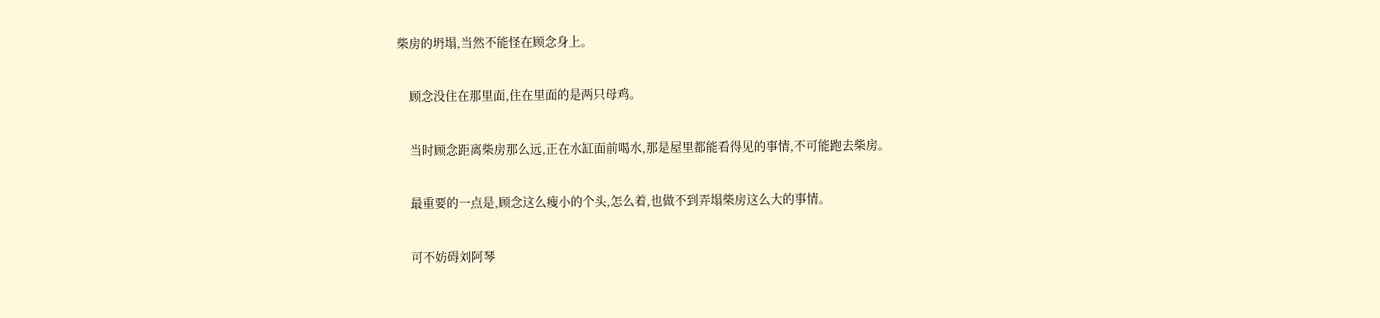柴房的坍塌,当然不能怪在顾念身上。

    顾念没住在那里面,住在里面的是两只母鸡。

    当时顾念距离柴房那么远,正在水缸面前喝水,那是屋里都能看得见的事情,不可能跑去柴房。

    最重要的一点是,顾念这么瘦小的个头,怎么着,也做不到弄塌柴房这么大的事情。

    可不妨碍刘阿琴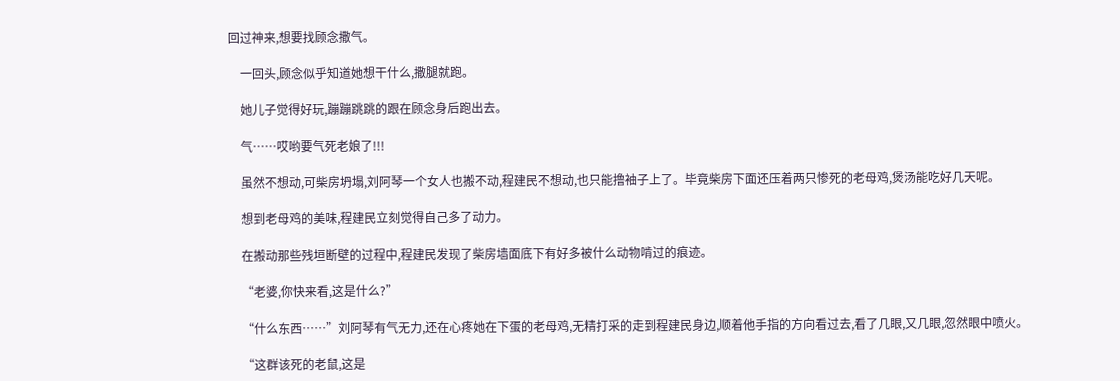回过神来,想要找顾念撒气。

    一回头,顾念似乎知道她想干什么,撒腿就跑。

    她儿子觉得好玩,蹦蹦跳跳的跟在顾念身后跑出去。

    气……哎哟要气死老娘了!!!

    虽然不想动,可柴房坍塌,刘阿琴一个女人也搬不动,程建民不想动,也只能撸袖子上了。毕竟柴房下面还压着两只惨死的老母鸡,煲汤能吃好几天呢。

    想到老母鸡的美味,程建民立刻觉得自己多了动力。

    在搬动那些残垣断壁的过程中,程建民发现了柴房墙面底下有好多被什么动物啃过的痕迹。

    “老婆,你快来看,这是什么?”

    “什么东西……”刘阿琴有气无力,还在心疼她在下蛋的老母鸡,无精打采的走到程建民身边,顺着他手指的方向看过去,看了几眼,又几眼,忽然眼中喷火。

    “这群该死的老鼠,这是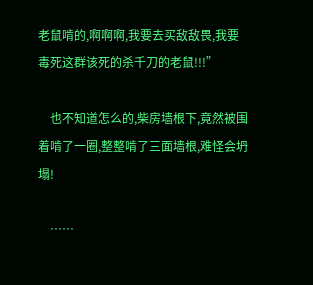老鼠啃的,啊啊啊,我要去买敌敌畏,我要毒死这群该死的杀千刀的老鼠!!!”

    也不知道怎么的,柴房墙根下,竟然被围着啃了一圈,整整啃了三面墙根,难怪会坍塌!

    ……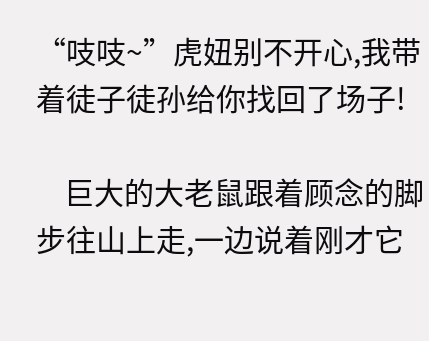“吱吱~”虎妞别不开心,我带着徒子徒孙给你找回了场子!

    巨大的大老鼠跟着顾念的脚步往山上走,一边说着刚才它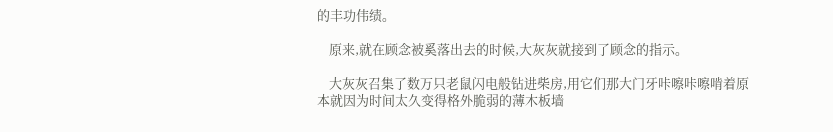的丰功伟绩。

    原来,就在顾念被奚落出去的时候,大灰灰就接到了顾念的指示。

    大灰灰召集了数万只老鼠闪电般钻进柴房,用它们那大门牙咔嚓咔嚓啃着原本就因为时间太久变得格外脆弱的薄木板墙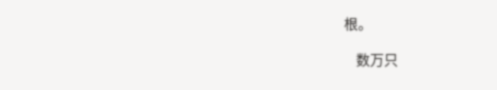根。

    数万只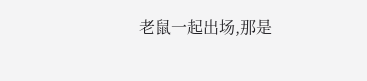老鼠一起出场,那是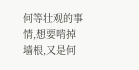何等壮观的事情,想要啃掉墙根,又是何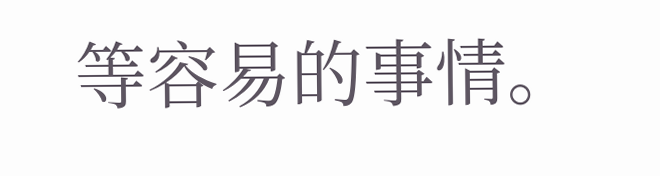等容易的事情。